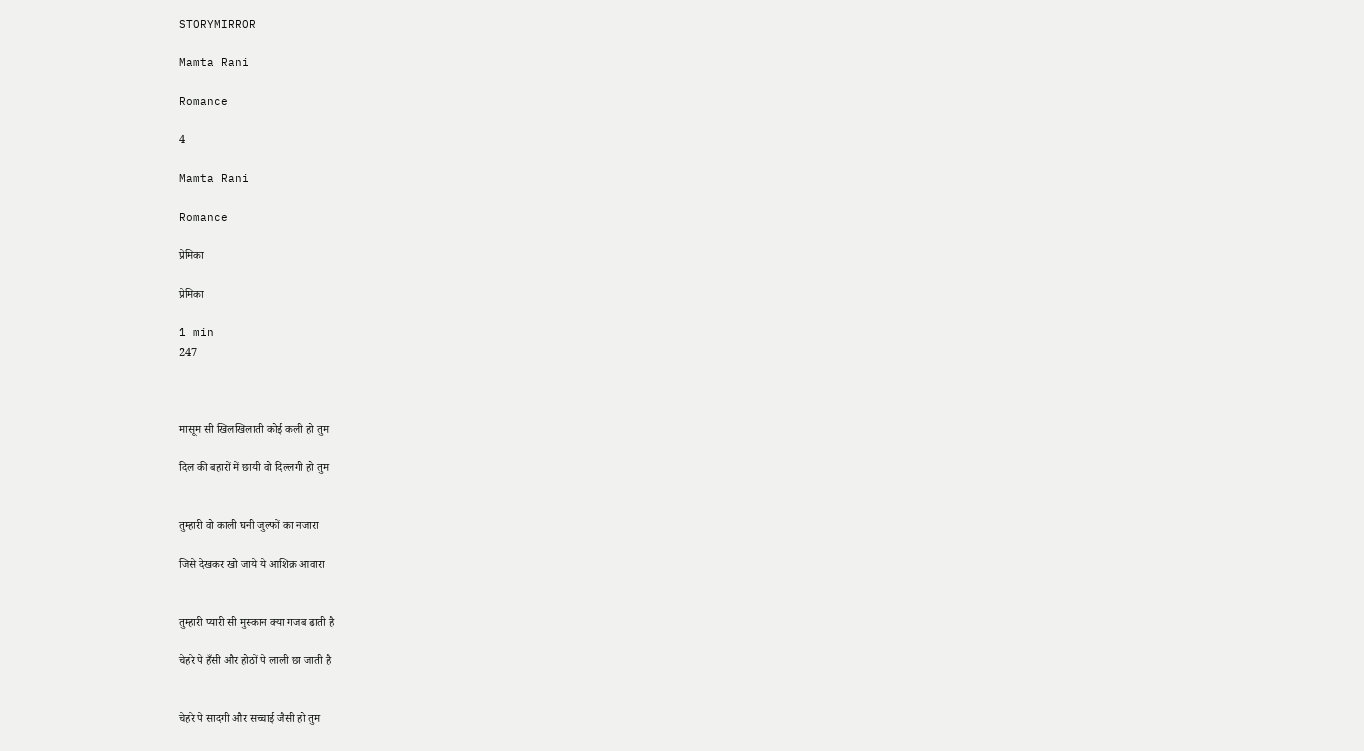STORYMIRROR

Mamta Rani

Romance

4

Mamta Rani

Romance

प्रेमिका

प्रेमिका

1 min
247



मासूम सी खिलखिलाती कोई कली हो तुम

दिल की बहारों में छायी वो दिल्लगी हो तुम


तुम्हारी वो काली घनी जुल्फों का नजारा

जिसे देखकर खो जाये ये आशिक़ आवारा


तुम्हारी प्यारी सी मुस्कान क्या गजब ढाती है

चेहरे पे हँसी और होठों पे लाली छा जाती है


चेहरे पे सादगी और सच्चाई जैसी हो तुम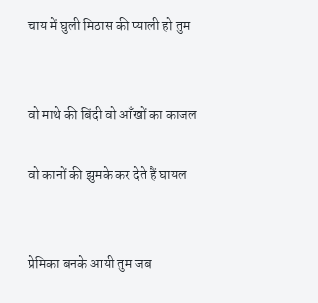चाय में घुली मिठास की प्याली हो तुम


वो माथे की बिंदी वो आँखों का काजल

वो कानों की झुमके कर देते हैं घायल


प्रेमिका बनके आयी तुम जब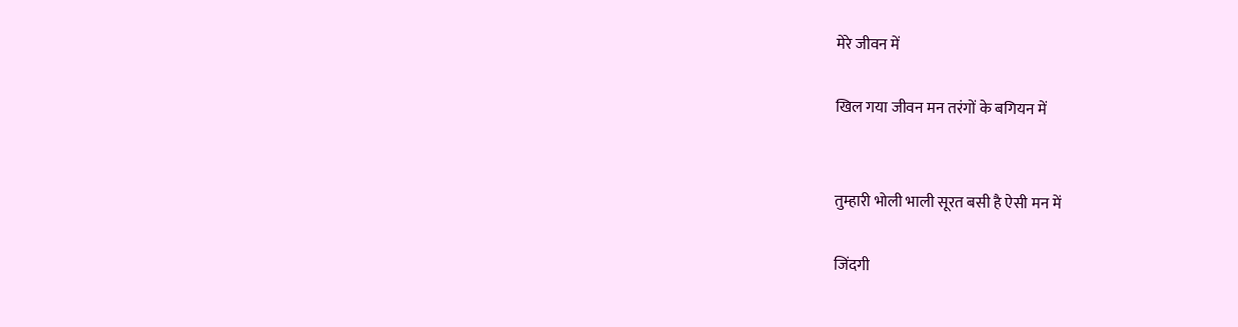मेरे जीवन में

खिल गया जीवन मन तरंगों के बगियन में


तुम्हारी भोली भाली सूरत बसी है ऐसी मन में

जिंदगी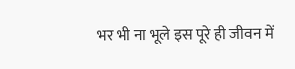भर भी ना भूले इस पूरे ही जीवन में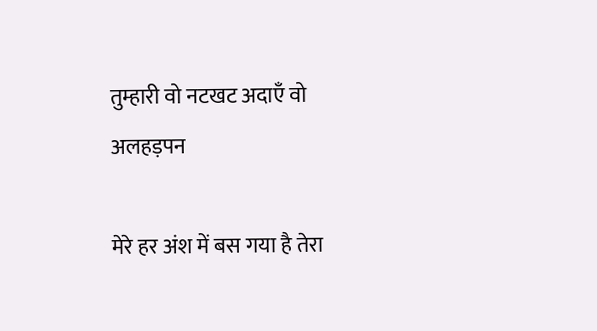तुम्हारी वो नटखट अदाएँ वो अलहड़पन

मेरे हर अंश में बस गया है तेरा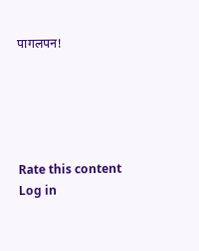पागलपन!





Rate this content
Log in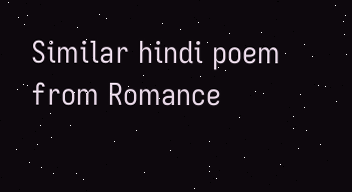Similar hindi poem from Romance